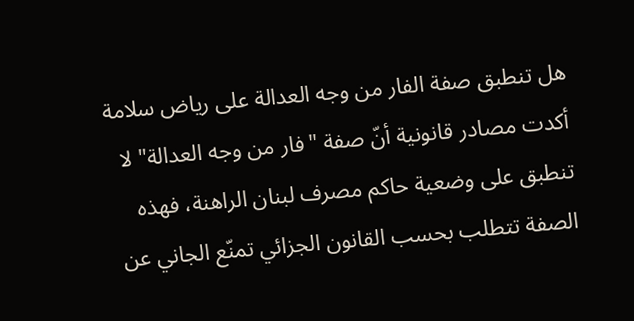هل تنطبق صفة الفار من وجه العدالة على رياض سلامة
أكدت مصادر قانونية أنّ صفة "فار من وجه العدالة" لا تنطبق على وضعية حاكم مصرف لبنان الراهنة، فهذه الصفة تتطلب بحسب القانون الجزائي تمنّع الجاني عن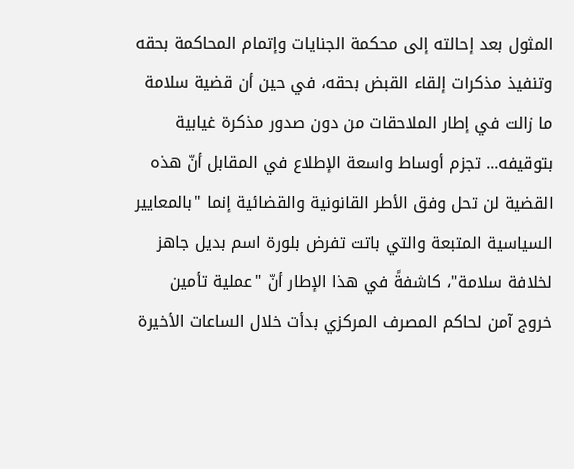المثول بعد إحالته إلى محكمة الجنايات وإتمام المحاكمة بحقه وتنفيذ مذكرات إلقاء القبض بحقه، في حين أن قضية سلامة ما زالت في إطار الملاحقات من دون صدور مذكرة غيابية بتوقيفه... تجزم أوساط واسعة الإطلاع في المقابل أنّ هذه القضية لن تحل وفق الأطر القانونية والقضائية إنما "بالمعايير السياسية المتبعة والتي باتت تفرض بلورة اسم بديل جاهز لخلافة سلامة"، كاشفةً في هذا الإطار أنّ "عملية تأمين خروج آمن لحاكم المصرف المركزي بدأت خلال الساعات الأخيرة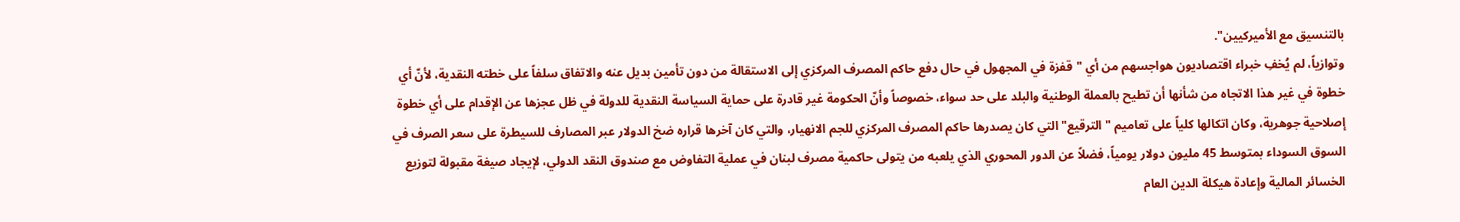بالتنسيق مع الأميركيين".
وتوازياً، لم يُخفِ خبراء اقتصاديون هواجسهم من أي "قفزة في المجهول في حال دفع حاكم المصرف المركزي إلى الاستقالة من دون تأمين بديل عنه والاتفاق سلفاً على خطته النقدية، لأنّ أي خطوة في غير هذا الاتجاه من شأنها أن تطيح بالعملة الوطنية والبلد على حد سواء، خصوصاً وأنّ الحكومة غير قادرة على حماية السياسة النقدية للدولة في ظل عجزها عن الإقدام على أي خطوة إصلاحية جوهرية، وكان اتكالها كلياً على تعاميم "الترقيع" التي كان يصدرها حاكم المصرف المركزي للجم الانهيار، والتي كان آخرها قراره ضخ الدولار عبر المصارف للسيطرة على سعر الصرف في السوق السوداء بمتوسط 45 مليون دولار يومياً، فضلاً عن الدور المحوري الذي يلعبه من يتولى حاكمية مصرف لبنان في عملية التفاوض مع صندوق النقد الدولي، لإيجاد صيغة مقبولة لتوزيع الخسائر المالية وإعادة هيكلة الدين العام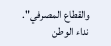والقطاع المصرفي".
نداء الوطن